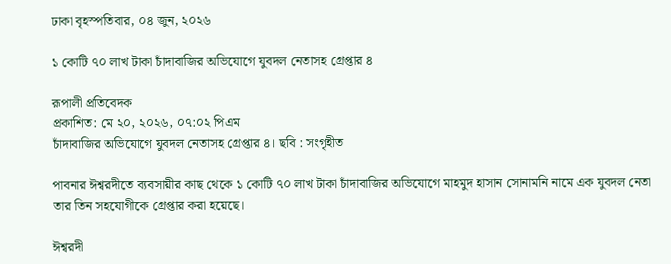ঢাকা বৃহস্পতিবার, ০৪ জুন, ২০২৬

১ কোটি ৭০ লাখ টাকা চাঁদাবাজির অভিযোগে যুবদল নেতাসহ গ্রেপ্তার ৪

রূপালী প্রতিবেদক
প্রকাশিত: মে ২০, ২০২৬, ০৭:০২ পিএম
চাঁদাবাজির অভিযোগে যুবদল নেতাসহ গ্রেপ্তার ৪। ছবি : সংগৃহীত

পাবনার ঈশ্বরদীতে ব্যবসায়ীর কাছ থেকে ১ কোটি ৭০ লাখ টাকা চাঁদাবাজির অভিযোগে মাহমুদ হাসান সোনামনি নামে এক যুবদল নেতা তার তিন সহযোগীকে গ্রেপ্তার করা হয়েছে।

ঈশ্বরদী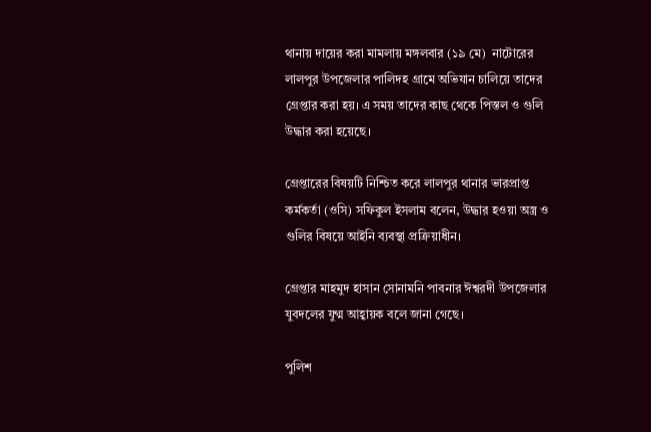থানায় দায়ের করা মামলায় মঙ্গলবার (১৯ মে)  নাটোরের লালপুর উপজেলার পালিদহ গ্রামে অভিযান চালিয়ে তাদের গ্রেপ্তার করা হয়। এ সময় তাদের কাছ থেকে পিস্তল ও গুলি উদ্ধার করা হয়েছে।

গ্রেপ্তারের বিষয়টি নিশ্চিত করে লালপুর থানার ভারপ্রাপ্ত কর্মকর্তা (ওসি) সফিকুল ইসলাম বলেন, উদ্ধার হওয়া অস্ত্র ও গুলির বিষয়ে আইনি ব্যবস্থা প্রক্রিয়াধীন।

গ্রেপ্তার মাহমুদ হাসান সোনামনি পাবনার ঈশ্বরদী উপজেলার যুবদলের যুগ্ম আহ্বায়ক বলে জানা গেছে।

পুলিশ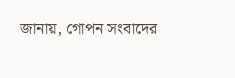জানায়, গোপন সংবাদের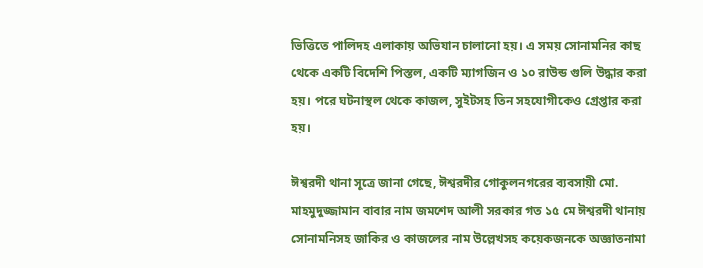ভিত্তিতে পালিদহ এলাকায় অভিযান চালানো হয়। এ সময় সোনামনির কাছ থেকে একটি বিদেশি পিস্তল, একটি ম্যাগজিন ও ১০ রাউন্ড গুলি উদ্ধার করা হয়। পরে ঘটনাস্থল থেকে কাজল, সুইটসহ তিন সহযোগীকেও গ্রেপ্তার করা হয়।

ঈশ্বরদী থানা সূত্রে জানা গেছে, ঈশ্বরদীর গোকুলনগরের ব্যবসায়ী মো. মাহমুদুজ্জামান বাবার নাম জমশেদ আলী সরকার গত ১৫ মে ঈশ্বরদী থানায় সোনামনিসহ জাকির ও কাজলের নাম উল্লেখসহ কয়েকজনকে অজ্ঞাতনামা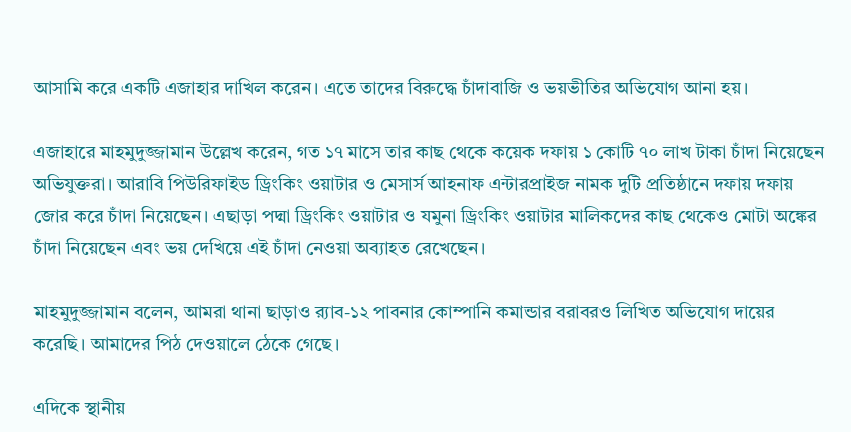আসামি করে একটি এজাহার দাখিল করেন। এতে তাদের বিরুদ্ধে চাঁদাবাজি ও ভয়ভীতির অভিযোগ আনা হয়।

এজাহারে মাহমুদুজ্জামান উল্লেখ করেন, গত ১৭ মাসে তার কাছ থেকে কয়েক দফায় ১ কোটি ৭০ লাখ টাকা চাঁদা নিয়েছেন অভিযুক্তরা। আরাবি পিউরিফাইড ড্রিংকিং ওয়াটার ও মেসার্স আহনাফ এন্টারপ্রাইজ নামক দুটি প্রতিষ্ঠানে দফায় দফায় জোর করে চাঁদা নিয়েছেন। এছাড়া পদ্মা ড্রিংকিং ওয়াটার ও যমুনা ড্রিংকিং ওয়াটার মালিকদের কাছ থেকেও মোটা অঙ্কের চাঁদা নিয়েছেন এবং ভয় দেখিয়ে এই চাঁদা নেওয়া অব্যাহত রেখেছেন।

মাহমুদুজ্জামান বলেন, আমরা থানা ছাড়াও র‌্যাব-১২ পাবনার কোম্পানি কমান্ডার বরাবরও লিখিত অভিযোগ দায়ের করেছি। আমাদের পিঠ দেওয়ালে ঠেকে গেছে।

এদিকে স্থানীয়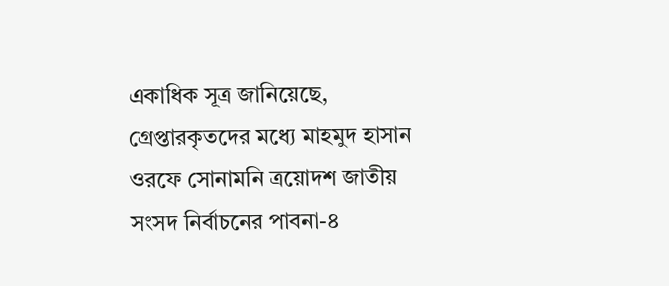একাধিক সূত্র জানিয়েছে, গ্রেপ্তারকৃতদের মধ্যে মাহমুদ হাসান ওরফে সোনামনি ত্রয়োদশ জাতীয় সংসদ নির্বাচনের পাবনা-৪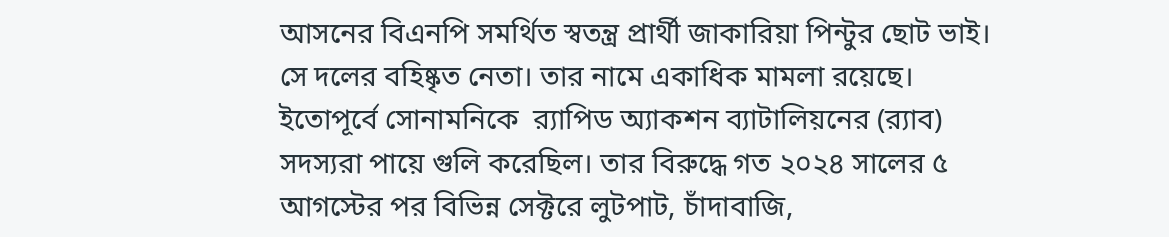আসনের বিএনপি সমর্থিত স্বতন্ত্র প্রার্থী জাকারিয়া পিন্টুর ছোট ভাই। সে দলের বহিষ্কৃত নেতা। তার নামে একাধিক মামলা রয়েছে। ইতোপূর্বে সোনামনিকে  র‌্যাপিড অ্যাকশন ব্যাটালিয়নের (র‌্যাব) সদস্যরা পায়ে গুলি করেছিল। তার বিরুদ্ধে গত ২০২৪ সালের ৫ আগস্টের পর বিভিন্ন সেক্টরে লুটপাট, চাঁদাবাজি,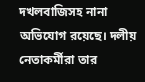দখলবাজিসহ নানা অভিযোগ রয়েছে। দলীয় নেতাকর্মীরা তার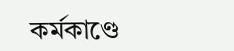কর্মকাণ্ডে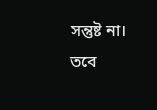সন্তুষ্ট না। তবে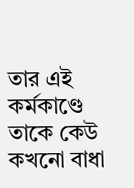তার এই কর্মকাণ্ডে তাকে কেউ কখনো বাধা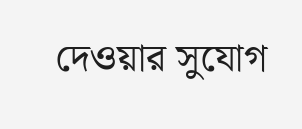দেওয়ার সুযোগ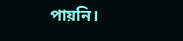পায়নি।